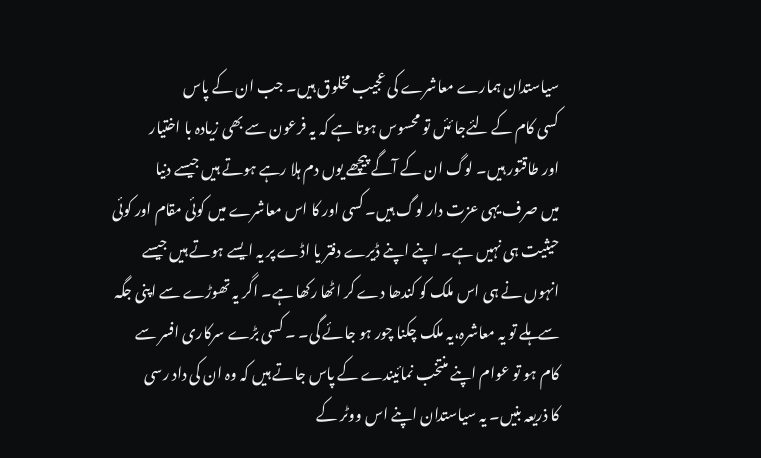سیاستدان ہمارے معاشرے کی عجیب مخلوق ہیں۔ جب ان کے پاس
کسی کام کے لئےجا ئئں تو محسوس ہوتا ہے کہ یہ فرعون سے بھی زیادہ با اختیار
اور طاقتور ہیں۔ لوگ ان کے آگے پیچھے یوں دم ہلا رہے ہوتے ہیں جیسے دنیا
میں صرف یہی عزت دار لوگ ہیں۔ کسی اور کا اس معاشرے میں کوئی مقام اور کوئی
حیثیت ہی نہیں ہے۔ اپنے اپنے ڈیرے دفتر یا اڈے پر یہ ایسے ہوتے ہیں جیسے
انہوں نے ہی اس ملک کو کندھا دے کر اٹھا رکھا ہے۔ اگر یہ تھوڑے سے اپنی جگہ
سے ہلے تو یہ معاشرہ،یہ ملک چکنا چور ہو جائے گی۔ ۔ کسی بڑے سرکاری افسر سے
کام ہو تو عوام اپنے منتخب نمائیندے کے پاس جاتے ہیں کہ وہ ان کی داد رسی
کا ذریعہ بنیں۔ یہ سیاستدان اپنے اس ووٹر کے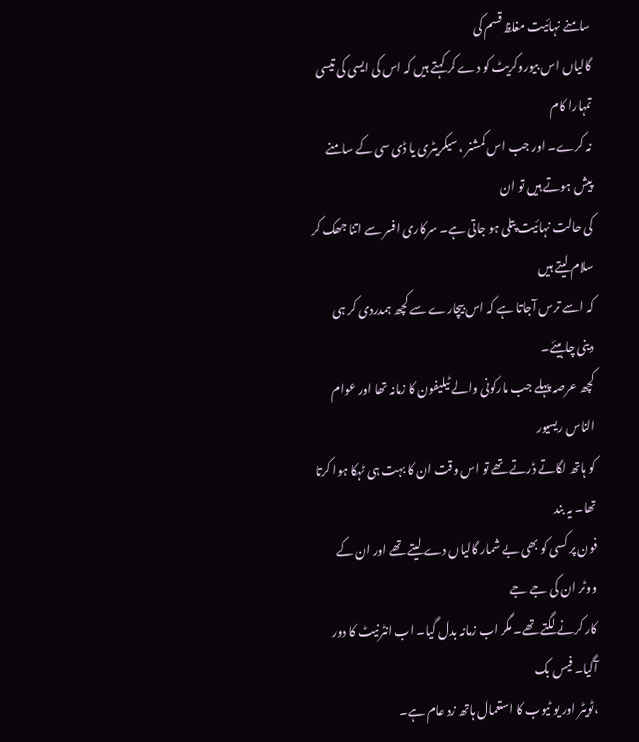سامنے نہائیت مغلظ قسم کی
گالیاں اس بیوروکریٹ کو دے کر کہتے ہیں کہ اس کی ایسی کی تیسی تمہارا کام
نہ کرے۔ اور جب اس کمشنر ،سیکریٹری یا ڈی سی کے سامنے پیش ہوتے ہیں تو ان
کی حالت نہائیت پتلی ہو جاتی ہے۔ سرکاری افسر سے اتنا جھک کر سلام لیتے ہیں
کہ اسے ترس آجاتا ہے کہ اس بیچارے سے کچھ ہمدردی کر ہی دینی چاہیئے۔
کچھ عرصہ پہلے جب مارکونی والے ٹیلیفون کا زمانہ تھا اور عوام الناس ریسیور
کو ہاتھ لگاتے ڈرتے تھے تو اس وقت ان کا بہت ہی ٹہکا ہوا کرتا تھا۔ یہ بند
فون پر کسی کو بھی بے شمار گالیاں دے لیتے تھے اور ان کے ووٹر ان کی جے جے
کار کرنے لگتے تھے۔ مگر اب زمانہ بدل گیا۔ اب انٹرنیٹ کا دور آگیا۔ فیس بک
،ٹویٹر اور یو ٹیوب کا استعمال ہاتھ زد عام ہے۔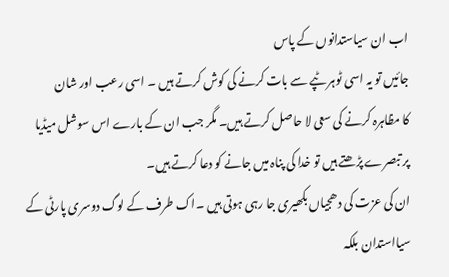اب ان سیاستدانوں کے پاس
جائیں تو یہ اسی ٹوہر ٹپے سے بات کرنے کی کوش کرتے ہیں ۔ اسی رعب اور شان
کا مظاہرہ کرنے کی سعی لا حاصل کرتے ہیں۔ مگر جب ان کے بارے اس سوشل میڈیا
پر تبصرے پڑھتے ہیں تو خدا کی پناہ میں جانے کو دعا کرتے ہیں۔
ان کی عزت کی دھجیاں بکھیری جا رہی ہوتی ہیں ۔اک طرف کے لوگ دوسری پارٹی کے
سیااستدان بلکہ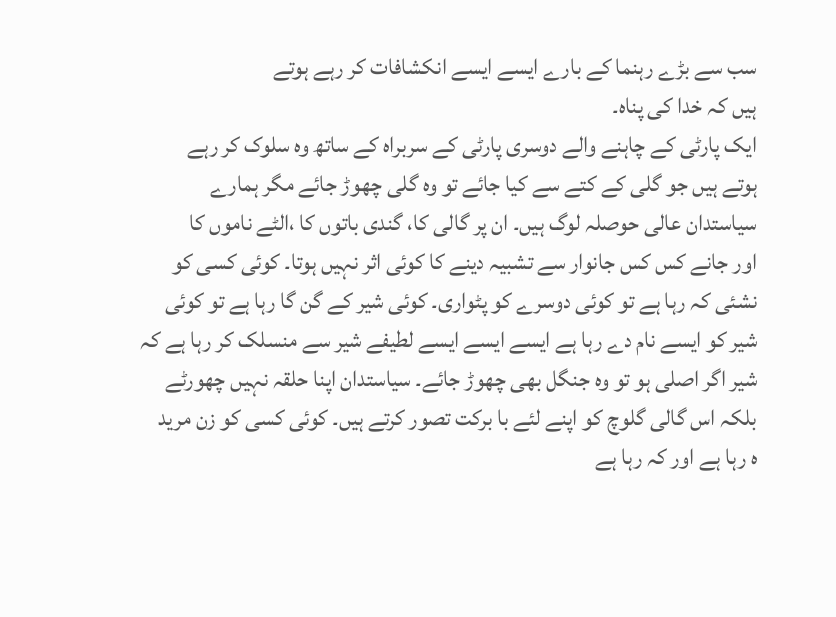سب سے بڑے رہنما کے بارے ایسے ایسے انکشافات کر رہے ہوتے
ہیں کہ خدا کی پناہ۔
ایک پارٹی کے چاہنے والے دوسری پارٹی کے سربراہ کے ساتھ وہ سلوک کر رہے
ہوتے ہیں جو گلی کے کتے سے کیا جائے تو وہ گلی چھوڑ جائے مگر ہمارے
سیاستدان عالی حوصلہ لوگ ہیں۔ ان پر گالی کا، گندی باتوں کا ،الٹے ناموں کا
اور جانے کس کس جانوار سے تشبیہ دینے کا کوئی اثر نہیں ہوتا۔ کوئی کسی کو
نشئی کہ رہا ہے تو کوئی دوسرے کو پٹواری۔ کوئی شیر کے گن گا رہا ہے تو کوئی
شیر کو ایسے نام دے رہا ہے ایسے ایسے ایسے لطیفے شیر سے منسلک کر رہا ہے کہ
شیر اگر اصلی ہو تو وہ جنگل بھی چھوڑ جائے۔ سیاستدان اپنا حلقہ نہیں چھورٹے
بلکہ اس گالی گلوچ کو اپنے لئے با برکت تصور کرتے ہیں۔ کوئی کسی کو زن مرید
ہ رہا ہے اور کہ رہا ہے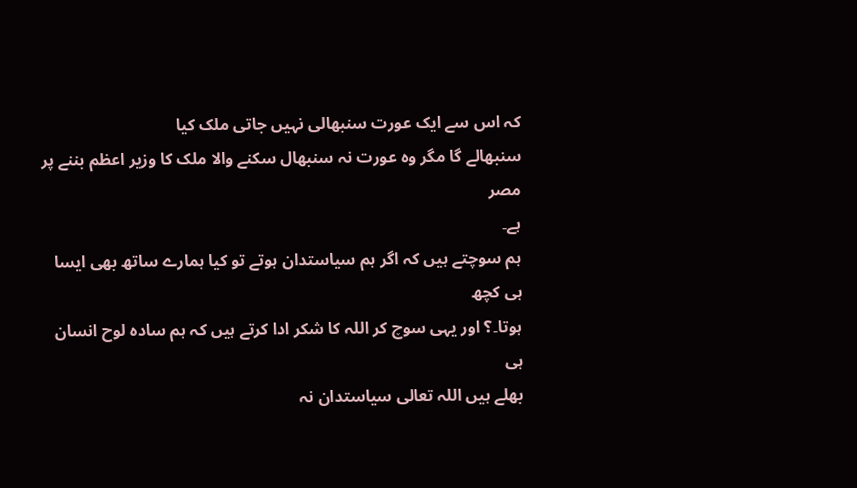کہ اس سے ایک عورت سنبھالی نہیں جاتی ملک کیا
سنبھالے گا مگر وہ عورت نہ سنبھال سکنے والا ملک کا وزیر اعظم بننے پر مصر
ہے۔
ہم سوچتے ہیں کہ اگر ہم سیاستدان ہوتے تو کیا ہمارے ساتھ بھی ایسا ہی کچھ
ہوتا۔؟ اور یہی سوچ کر اللہ کا شکر ادا کرتے ہیں کہ ہم سادہ لوح انسان ہی
بھلے ہیں اللہ تعالی سیاستدان نہ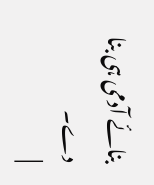بنائے آدمی ہی بنا دے۔
|